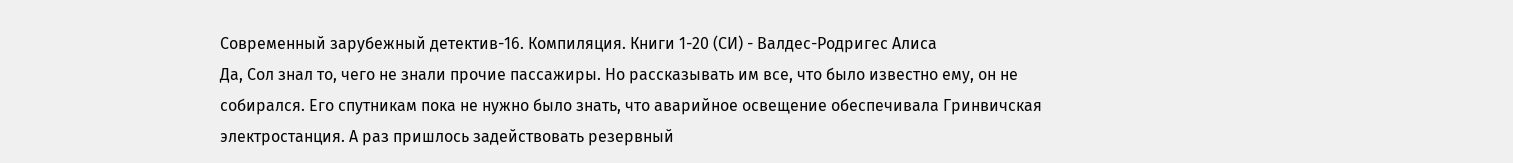Современный зарубежный детектив-16. Компиляция. Книги 1-20 (СИ) - Валдес-Родригес Алиса
Да, Сол знал то, чего не знали прочие пассажиры. Но рассказывать им все, что было известно ему, он не собирался. Его спутникам пока не нужно было знать, что аварийное освещение обеспечивала Гринвичская электростанция. А раз пришлось задействовать резервный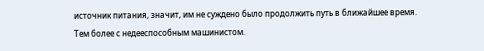источник питания, значит, им не суждено было продолжить путь в ближайшее время.
Тем более с недееспособным машинистом.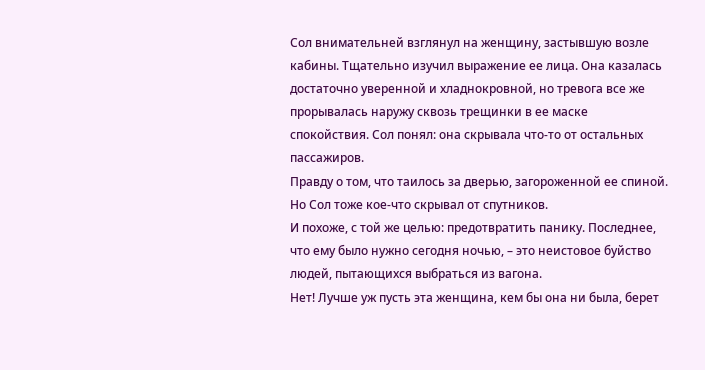Сол внимательней взглянул на женщину, застывшую возле кабины. Тщательно изучил выражение ее лица. Она казалась достаточно уверенной и хладнокровной, но тревога все же прорывалась наружу сквозь трещинки в ее маске спокойствия. Сол понял: она скрывала что-то от остальных пассажиров.
Правду о том, что таилось за дверью, загороженной ее спиной.
Но Сол тоже кое-что скрывал от спутников.
И похоже, с той же целью: предотвратить панику. Последнее, что ему было нужно сегодня ночью, – это неистовое буйство людей, пытающихся выбраться из вагона.
Нет! Лучше уж пусть эта женщина, кем бы она ни была, берет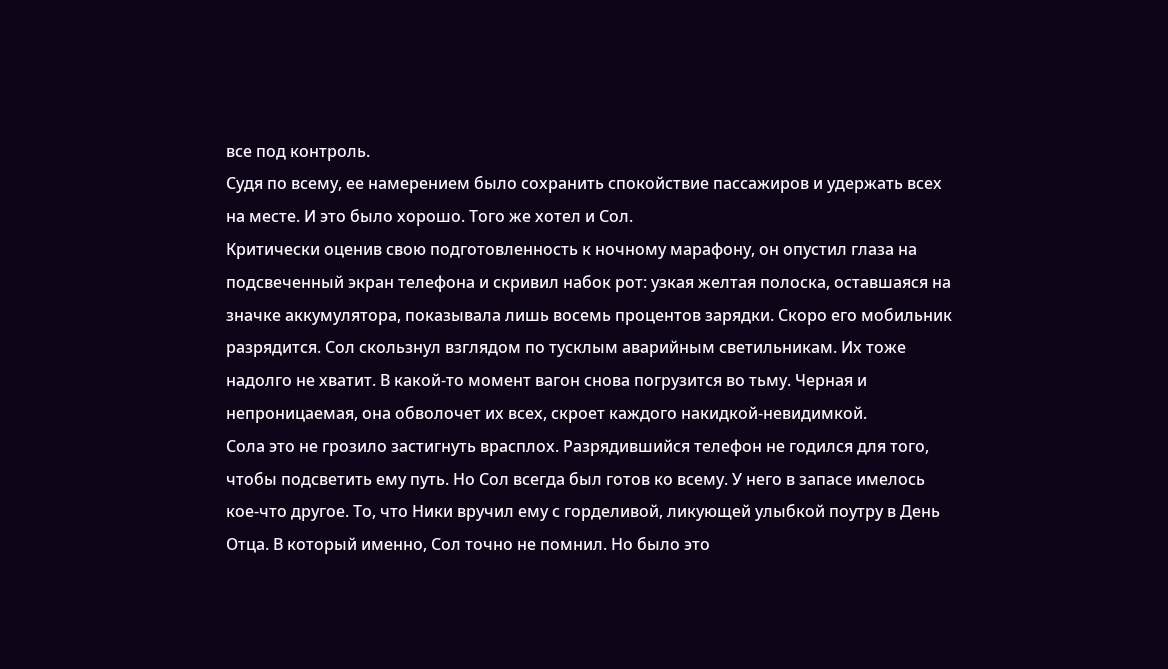все под контроль.
Судя по всему, ее намерением было сохранить спокойствие пассажиров и удержать всех на месте. И это было хорошо. Того же хотел и Сол.
Критически оценив свою подготовленность к ночному марафону, он опустил глаза на подсвеченный экран телефона и скривил набок рот: узкая желтая полоска, оставшаяся на значке аккумулятора, показывала лишь восемь процентов зарядки. Скоро его мобильник разрядится. Сол скользнул взглядом по тусклым аварийным светильникам. Их тоже надолго не хватит. В какой-то момент вагон снова погрузится во тьму. Черная и непроницаемая, она обволочет их всех, скроет каждого накидкой-невидимкой.
Сола это не грозило застигнуть врасплох. Разрядившийся телефон не годился для того, чтобы подсветить ему путь. Но Сол всегда был готов ко всему. У него в запасе имелось кое-что другое. То, что Ники вручил ему с горделивой, ликующей улыбкой поутру в День Отца. В который именно, Сол точно не помнил. Но было это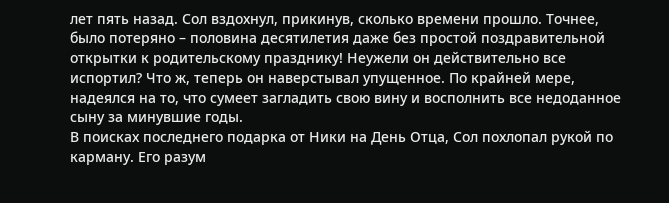лет пять назад. Сол вздохнул, прикинув, сколько времени прошло. Точнее, было потеряно – половина десятилетия даже без простой поздравительной открытки к родительскому празднику! Неужели он действительно все испортил? Что ж, теперь он наверстывал упущенное. По крайней мере, надеялся на то, что сумеет загладить свою вину и восполнить все недоданное сыну за минувшие годы.
В поисках последнего подарка от Ники на День Отца, Сол похлопал рукой по карману. Его разум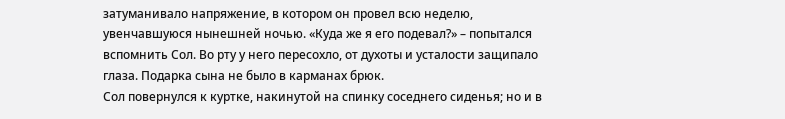затуманивало напряжение, в котором он провел всю неделю, увенчавшуюся нынешней ночью. «Куда же я его подевал?» – попытался вспомнить Сол. Во рту у него пересохло, от духоты и усталости защипало глаза. Подарка сына не было в карманах брюк.
Сол повернулся к куртке, накинутой на спинку соседнего сиденья; но и в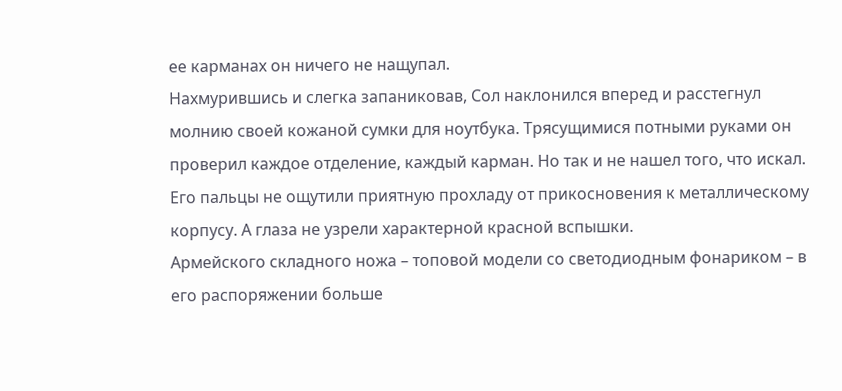ее карманах он ничего не нащупал.
Нахмурившись и слегка запаниковав, Сол наклонился вперед и расстегнул молнию своей кожаной сумки для ноутбука. Трясущимися потными руками он проверил каждое отделение, каждый карман. Но так и не нашел того, что искал. Его пальцы не ощутили приятную прохладу от прикосновения к металлическому корпусу. А глаза не узрели характерной красной вспышки.
Армейского складного ножа – топовой модели со светодиодным фонариком – в его распоряжении больше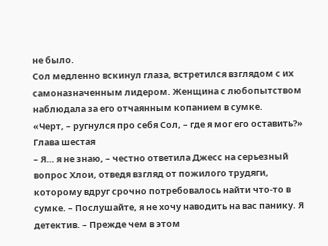не было.
Сол медленно вскинул глаза, встретился взглядом с их самоназначенным лидером. Женщина с любопытством наблюдала за его отчаянным копанием в сумке.
«Черт, – ругнулся про себя Сол, – где я мог его оставить?»
Глава шестая
– Я… я не знаю, – честно ответила Джесс на серьезный вопрос Хлои, отведя взгляд от пожилого трудяги, которому вдруг срочно потребовалось найти что-то в сумке. – Послушайте, я не хочу наводить на вас панику. Я детектив. – Прежде чем в этом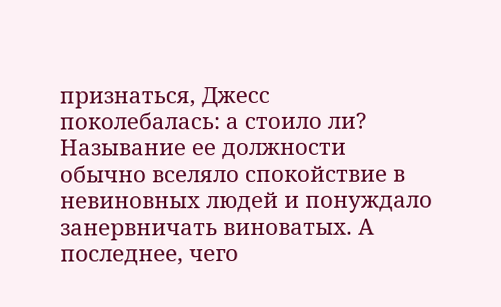признаться, Джесс поколебалась: а стоило ли? Называние ее должности обычно вселяло спокойствие в невиновных людей и понуждало занервничать виноватых. А последнее, чего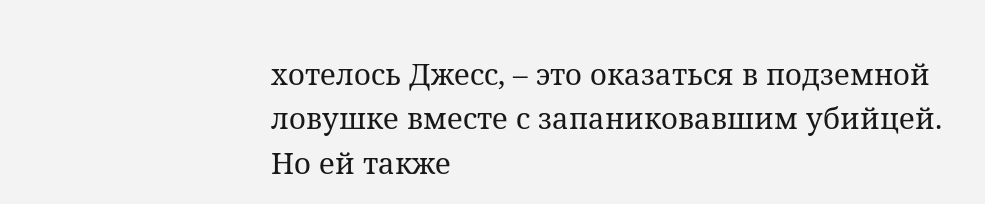хотелось Джесс, – это оказаться в подземной ловушке вместе с запаниковавшим убийцей. Но ей также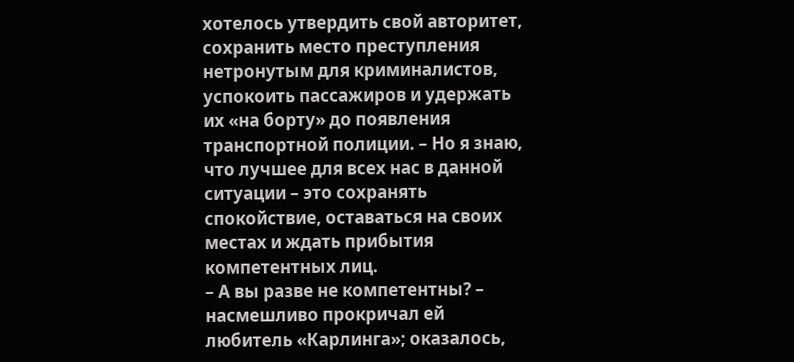хотелось утвердить свой авторитет, сохранить место преступления нетронутым для криминалистов, успокоить пассажиров и удержать их «на борту» до появления транспортной полиции. – Но я знаю, что лучшее для всех нас в данной ситуации – это сохранять спокойствие, оставаться на своих местах и ждать прибытия компетентных лиц.
– А вы разве не компетентны? – насмешливо прокричал ей любитель «Карлинга»; оказалось,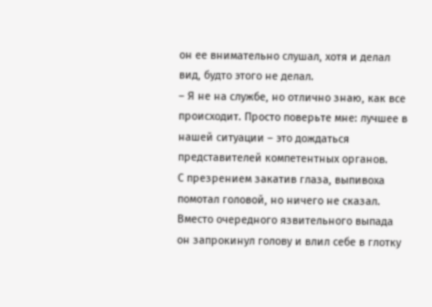он ее внимательно слушал, хотя и делал вид, будто этого не делал.
– Я не на службе, но отлично знаю, как все происходит. Просто поверьте мне: лучшее в нашей ситуации – это дождаться представителей компетентных органов.
С презрением закатив глаза, выпивоха помотал головой, но ничего не сказал. Вместо очередного язвительного выпада он запрокинул голову и влил себе в глотку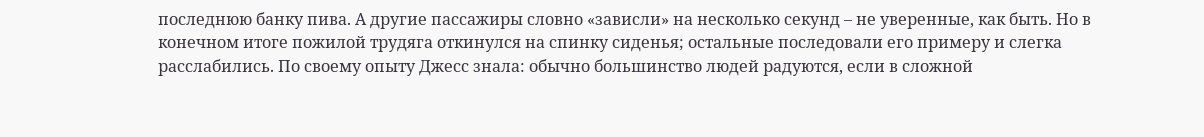последнюю банку пива. А другие пассажиры словно «зависли» на несколько секунд – не уверенные, как быть. Но в конечном итоге пожилой трудяга откинулся на спинку сиденья; остальные последовали его примеру и слегка расслабились. По своему опыту Джесс знала: обычно большинство людей радуются, если в сложной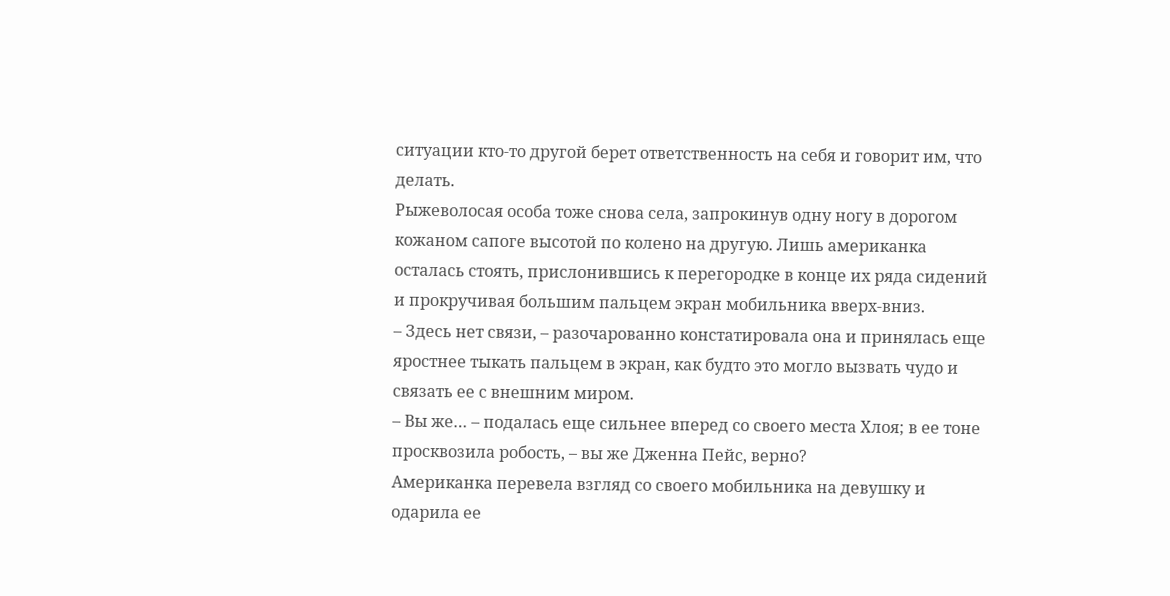ситуации кто-то другой берет ответственность на себя и говорит им, что делать.
Рыжеволосая особа тоже снова села, запрокинув одну ногу в дорогом кожаном сапоге высотой по колено на другую. Лишь американка осталась стоять, прислонившись к перегородке в конце их ряда сидений и прокручивая большим пальцем экран мобильника вверх-вниз.
– Здесь нет связи, – разочарованно констатировала она и принялась еще яростнее тыкать пальцем в экран, как будто это могло вызвать чудо и связать ее с внешним миром.
– Вы же… – подалась еще сильнее вперед со своего места Хлоя; в ее тоне просквозила робость, – вы же Дженна Пейс, верно?
Американка перевела взгляд со своего мобильника на девушку и одарила ее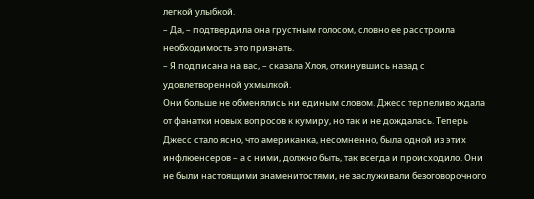легкой улыбкой.
– Да, – подтвердила она грустным голосом, словно ее расстроила необходимость это признать.
– Я подписана на вас, – сказала Хлоя, откинувшись назад с удовлетворенной ухмылкой.
Они больше не обменялись ни единым словом. Джесс терпеливо ждала от фанатки новых вопросов к кумиру, но так и не дождалась. Теперь Джесс стало ясно, что американка, несомненно, была одной из этих инфлюенсеров – а с ними, должно быть, так всегда и происходило. Они не были настоящими знаменитостями, не заслуживали безоговорочного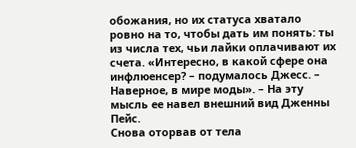обожания, но их статуса хватало ровно на то, чтобы дать им понять: ты из числа тех, чьи лайки оплачивают их счета. «Интересно, в какой сфере она инфлюенсер? – подумалось Джесс. – Наверное, в мире моды». – На эту мысль ее навел внешний вид Дженны Пейс.
Снова оторвав от тела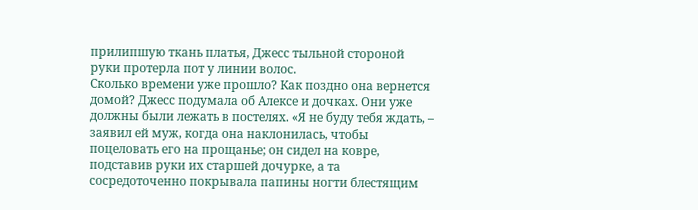прилипшую ткань платья, Джесс тыльной стороной руки протерла пот у линии волос.
Сколько времени уже прошло? Как поздно она вернется домой? Джесс подумала об Алексе и дочках. Они уже должны были лежать в постелях. «Я не буду тебя ждать, – заявил ей муж, когда она наклонилась, чтобы поцеловать его на прощанье; он сидел на ковре, подставив руки их старшей дочурке, а та сосредоточенно покрывала папины ногти блестящим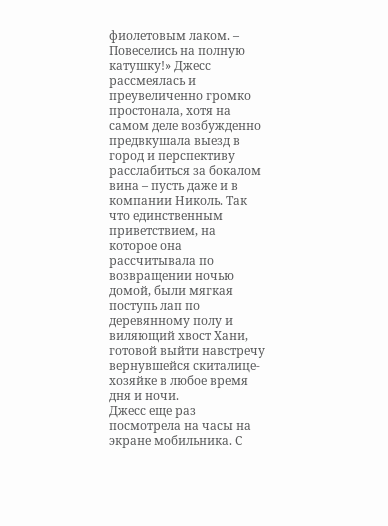фиолетовым лаком. – Повеселись на полную катушку!» Джесс рассмеялась и преувеличенно громко простонала, хотя на самом деле возбужденно предвкушала выезд в город и перспективу расслабиться за бокалом вина – пусть даже и в компании Николь. Так что единственным приветствием, на которое она рассчитывала по возвращении ночью домой, были мягкая поступь лап по деревянному полу и виляющий хвост Хани, готовой выйти навстречу вернувшейся скиталице-хозяйке в любое время дня и ночи.
Джесс еще раз посмотрела на часы на экране мобильника. С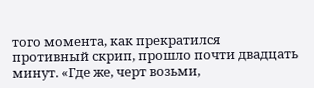того момента, как прекратился противный скрип, прошло почти двадцать минут. «Где же, черт возьми,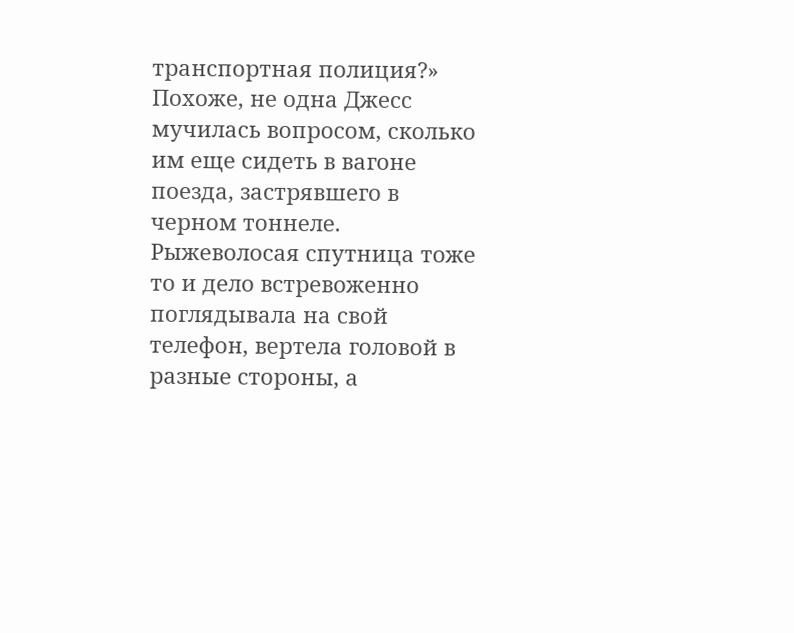транспортная полиция?»
Похоже, не одна Джесс мучилась вопросом, сколько им еще сидеть в вагоне поезда, застрявшего в черном тоннеле. Рыжеволосая спутница тоже то и дело встревоженно поглядывала на свой телефон, вертела головой в разные стороны, а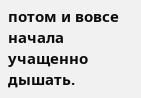потом и вовсе начала учащенно дышать.